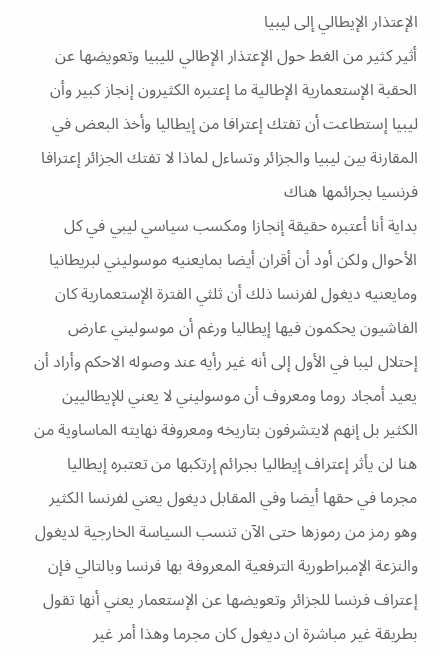الإعتذار الإيطالي إلى ليبيا
أثير كثير من الغط حول الإعتذار الإطالي لليبيا وتعويضها عن الحقبة الإستعمارية الإطالية ما إعتبره الكثيرون إنجاز كبير وأن ليبيا إستطاعت أن تفتك إعترافا من إيطاليا وأخذ البعض في المقارنة بين ليبيا والجزائر وتساءل لماذا لا تفتك الجزائر إعترافا فرنسيا بجرائمها هناك
بداية أنا أعتبره حقيقة إنجازا ومكسب سياسي ليبي في كل الأحوال ولكن أود أن أقران أيضا بمايعنيه موسوليني لبريطانيا ومايعنيه ديغول لفرنسا ذلك أن ثلثي الفترة الإستعمارية كان الفاشيون يحكمون فيها إيطاليا ورغم أن موسوليني عارض إحتلال ليبا في الأول إلى أنه غير رأيه عند وصوله الاحكم وأراد أن يعيد أمجاد روما ومعروف أن موسوليني لا يعني للإيطاليين الكثير بل إنهم لايتشرفون بتاريخه ومعروفة نهايته الماساوية من هنا لن يأثر إعتراف إيطاليا بجرائم إرتكبها من تعتبره إيطاليا مجرما في حقها أيضا وفي المقابل ديغول يعني لفرنسا الكثير وهو رمز من رموزها حتى الآن تنسب السياسة الخارجية لديغول والنزعة الإمبراطورية الترفعية المعروفة بها فرنسا وبالتالي فإن إعتراف فرنسا للجزائر وتعويضها عن الإستعمار يعني أنها تقول بطريقة غير مباشرة ان ديغول كان مجرما وهذا أمر غير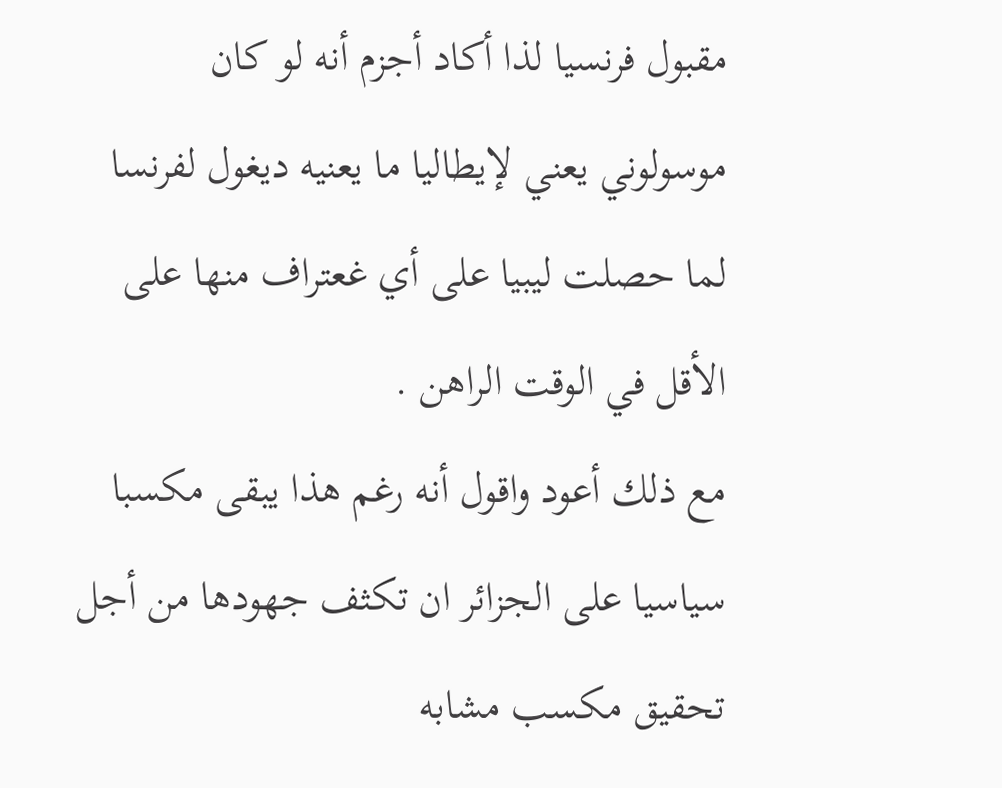مقبول فرنسيا لذا أكاد أجزم أنه لو كان موسولوني يعني لإيطاليا ما يعنيه ديغول لفرنسا لما حصلت ليبيا على أي غعتراف منها على الأقل في الوقت الراهن .
مع ذلك أعود واقول أنه رغم هذا يبقى مكسبا سياسيا على الجزائر ان تكثف جهودها من أجل تحقيق مكسب مشابه